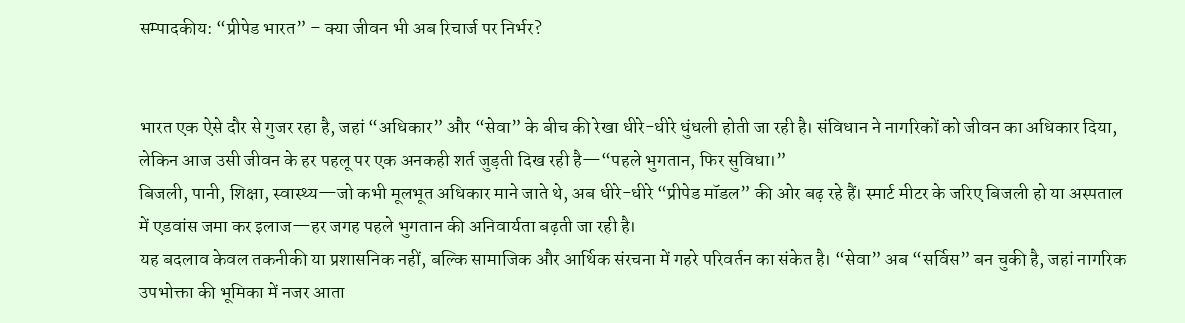सम्पादकीय: “प्रीपेड भारत” – क्या जीवन भी अब रिचार्ज पर निर्भर?


भारत एक ऐसे दौर से गुजर रहा है, जहां “अधिकार” और “सेवा” के बीच की रेखा धीरे-धीरे धुंधली होती जा रही है। संविधान ने नागरिकों को जीवन का अधिकार दिया, लेकिन आज उसी जीवन के हर पहलू पर एक अनकही शर्त जुड़ती दिख रही है—“पहले भुगतान, फिर सुविधा।”
बिजली, पानी, शिक्षा, स्वास्थ्य—जो कभी मूलभूत अधिकार माने जाते थे, अब धीरे-धीरे “प्रीपेड मॉडल” की ओर बढ़ रहे हैं। स्मार्ट मीटर के जरिए बिजली हो या अस्पताल में एडवांस जमा कर इलाज—हर जगह पहले भुगतान की अनिवार्यता बढ़ती जा रही है।
यह बदलाव केवल तकनीकी या प्रशासनिक नहीं, बल्कि सामाजिक और आर्थिक संरचना में गहरे परिवर्तन का संकेत है। “सेवा” अब “सर्विस” बन चुकी है, जहां नागरिक उपभोक्ता की भूमिका में नजर आता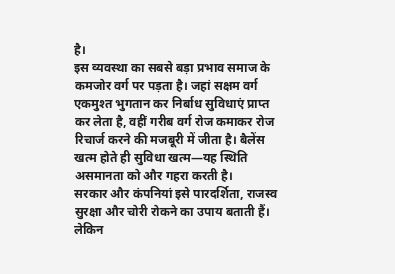है।
इस व्यवस्था का सबसे बड़ा प्रभाव समाज के कमजोर वर्ग पर पड़ता है। जहां सक्षम वर्ग एकमुश्त भुगतान कर निर्बाध सुविधाएं प्राप्त कर लेता है, वहीं गरीब वर्ग रोज कमाकर रोज रिचार्ज करने की मजबूरी में जीता है। बैलेंस खत्म होते ही सुविधा खत्म—यह स्थिति असमानता को और गहरा करती है।
सरकार और कंपनियां इसे पारदर्शिता, राजस्व सुरक्षा और चोरी रोकने का उपाय बताती हैं। लेकिन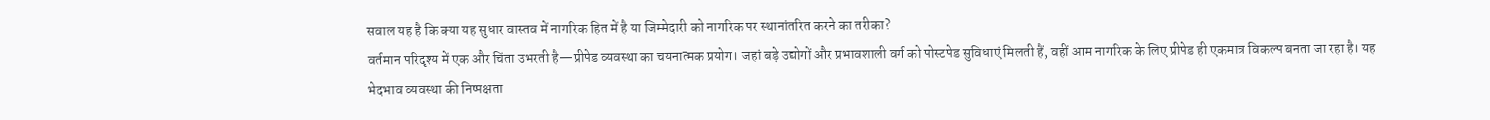सवाल यह है कि क्या यह सुधार वास्तव में नागरिक हित में है या जिम्मेदारी को नागरिक पर स्थानांतरित करने का तरीका?
वर्तमान परिदृश्य में एक और चिंता उभरती है—प्रीपेड व्यवस्था का चयनात्मक प्रयोग। जहां बड़े उद्योगों और प्रभावशाली वर्ग को पोस्टपेड सुविधाएं मिलती हैं, वहीं आम नागरिक के लिए प्रीपेड ही एकमात्र विकल्प बनता जा रहा है। यह भेदभाव व्यवस्था की निष्पक्षता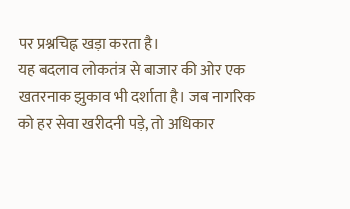पर प्रश्नचिह्न खड़ा करता है।
यह बदलाव लोकतंत्र से बाजार की ओर एक खतरनाक झुकाव भी दर्शाता है। जब नागरिक को हर सेवा खरीदनी पड़े, तो अधिकार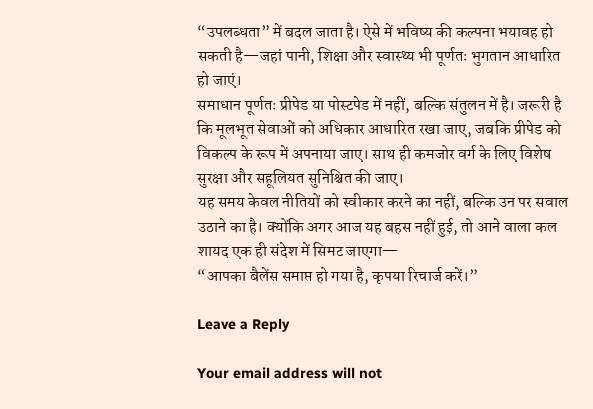“उपलब्धता” में बदल जाता है। ऐसे में भविष्य की कल्पना भयावह हो सकती है—जहां पानी, शिक्षा और स्वास्थ्य भी पूर्णतः भुगतान आधारित हो जाएं।
समाधान पूर्णतः प्रीपेड या पोस्टपेड में नहीं, बल्कि संतुलन में है। जरूरी है कि मूलभूत सेवाओं को अधिकार आधारित रखा जाए, जबकि प्रीपेड को विकल्प के रूप में अपनाया जाए। साथ ही कमजोर वर्ग के लिए विशेष सुरक्षा और सहूलियत सुनिश्चित की जाए।
यह समय केवल नीतियों को स्वीकार करने का नहीं, बल्कि उन पर सवाल उठाने का है। क्योंकि अगर आज यह बहस नहीं हुई, तो आने वाला कल शायद एक ही संदेश में सिमट जाएगा—
“आपका बैलेंस समाप्त हो गया है, कृपया रिचार्ज करें।”

Leave a Reply

Your email address will not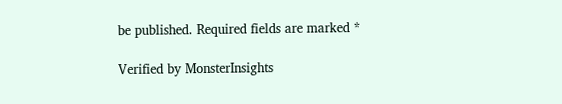be published. Required fields are marked *

Verified by MonsterInsights